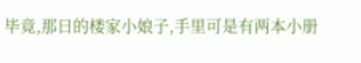毕竟,那日的楼家小娘子,手里可是有两本小册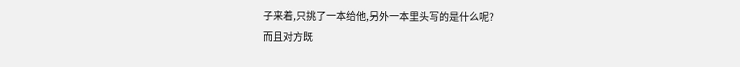子来着,只挑了一本给他,另外一本里头写的是什么呢?
而且对方既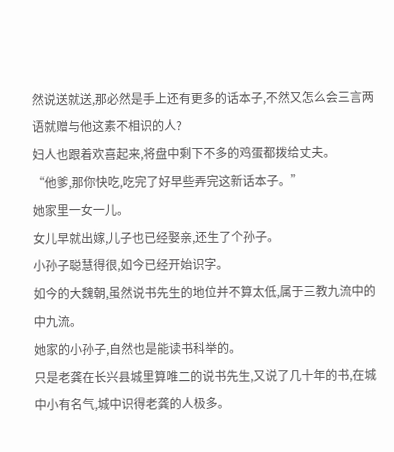然说送就送,那必然是手上还有更多的话本子,不然又怎么会三言两语就赠与他这素不相识的人?
妇人也跟着欢喜起来,将盘中剩下不多的鸡蛋都拨给丈夫。
“他爹,那你快吃,吃完了好早些弄完这新话本子。”
她家里一女一儿。
女儿早就出嫁,儿子也已经娶亲,还生了个孙子。
小孙子聪慧得很,如今已经开始识字。
如今的大魏朝,虽然说书先生的地位并不算太低,属于三教九流中的中九流。
她家的小孙子,自然也是能读书科举的。
只是老龚在长兴县城里算唯二的说书先生,又说了几十年的书,在城中小有名气,城中识得老龚的人极多。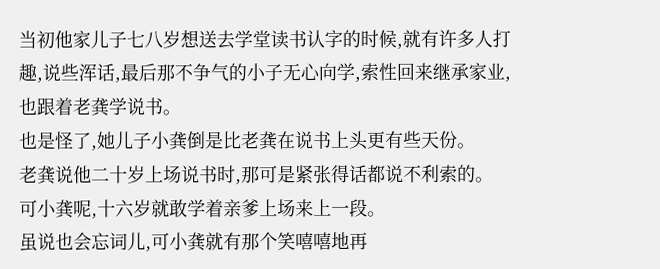当初他家儿子七八岁想送去学堂读书认字的时候,就有许多人打趣,说些浑话,最后那不争气的小子无心向学,索性回来继承家业,也跟着老龚学说书。
也是怪了,她儿子小龚倒是比老龚在说书上头更有些天份。
老龚说他二十岁上场说书时,那可是紧张得话都说不利索的。
可小龚呢,十六岁就敢学着亲爹上场来上一段。
虽说也会忘词儿,可小龚就有那个笑嘻嘻地再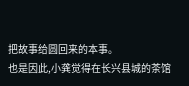把故事给圆回来的本事。
也是因此,小龚觉得在长兴县城的茶馆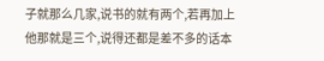子就那么几家,说书的就有两个,若再加上他那就是三个,说得还都是差不多的话本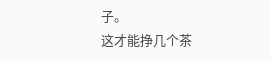子。
这才能挣几个茶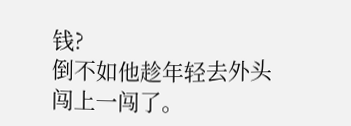钱?
倒不如他趁年轻去外头闯上一闯了。